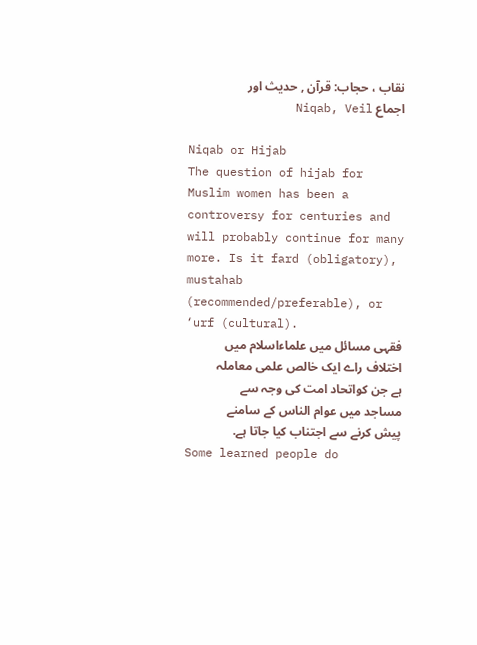نقاب ، حجاب: قرآن , حدیث اور اجماع Niqab, Veil

Niqab or Hijab
The question of hijab for Muslim women has been a controversy for centuries and will probably continue for many more. Is it fard (obligatory), mustahab (recommended/preferable), or ‘urf (cultural).
فقہی مسائل میں علماءاسلام میں اختلاف راے ایک خالص علمی معاملہ ہے جن کواتحاد امت کی وجہ سے مساجد میں عوام الناس کے سامنے پیش کرنے سے اجتناب کیا جاتا ہے.
Some learned people do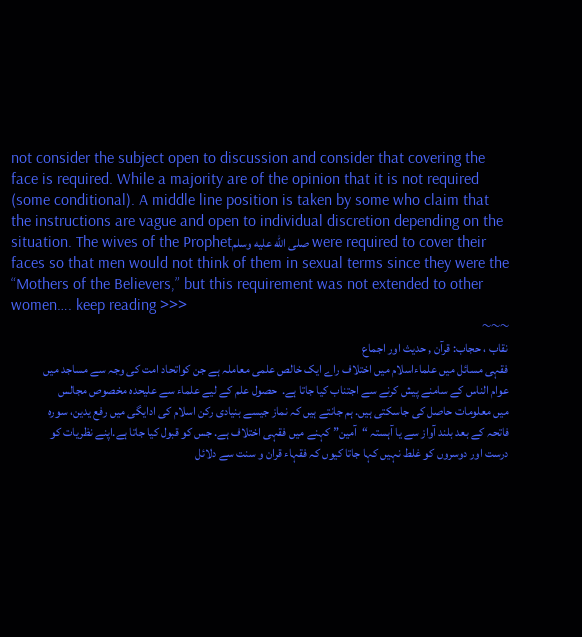not consider the subject open to discussion and consider that covering the face is required. While a majority are of the opinion that it is not required (some conditional). A middle line position is taken by some who claim that the instructions are vague and open to individual discretion depending on the situation. The wives of the Prophetصلى الله عليه وسلم were required to cover their faces so that men would not think of them in sexual terms since they were the “Mothers of the Believers,” but this requirement was not extended to other women…. keep reading >>>
~~~
نقاب ، حجاب: قرآن , حدیث اور اجماع
فقہی مسائل میں علماءاسلام میں اختلاف راے ایک خالص علمی معاملہ ہے جن کواتحاد امت کی وجہ سے مساجد میں عوام الناس کے سامنے پیش کرنے سے اجتناب کیا جاتا ہے.  حصول علم کے لیے علماء سے علیحدہ مخصوص مجالس میں معلومات حاصل کی جاسکتی ہیں. ہم جانتے ہیں کہ نماز جیسے بنیادی رکن اسلام کی ادایگی میں رفع یدین، سورہ فاتحہ کے بعد بلند آواز سے یا آہستہ “آمین” کہنے میں فقہی اختلاف ہے. جس کو قبول کیا جاتا ہے.اپنے نظریات کو درست اور دوسروں کو غلط نہیں کہا جاتا کیوں کہ فقہاء قران و سنت سے دلائل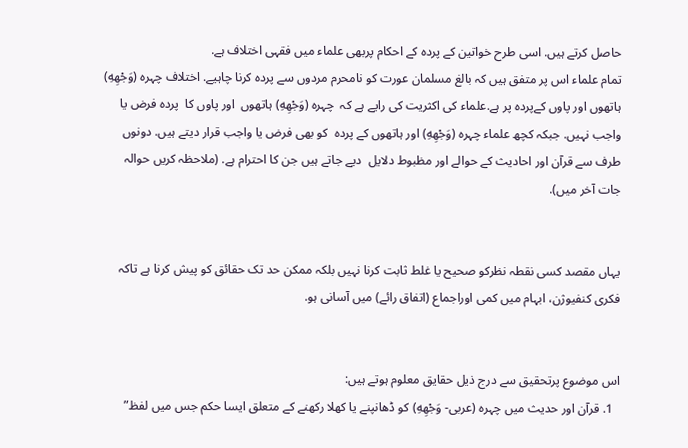حاصل کرتے ہیں. اسی طرح خواتین کے پردہ کے احکام پربھی علماء میں فقہی اختلاف ہے.
تمام علماء اس پر متفق ہیں کہ بالغ مسلمان عورت کو نامحرم مردوں سے پردہ کرنا چاہیے. اختلاف چہرہ (وَجْهِهِ) ہاتھوں اور پاوں کےپردہ پر ہے.علماء کی اکثریت کی رایے ہے کہ  چہرہ (وَجْهِهِ) ہاتھوں  اور پاوں کا  پردہ فرض یا واجب نہیں. جبکہ کچھ علماء چہرہ (وَجْهِهِ) اور ہاتھوں کے پردہ  کو بھی فرض یا واجب قرار دیتے ہیں. دونوں طرف سے قرآن اور احادیث کے حوالے اور مظبوط دلایل  دیے جاتے ہیں جن کا احترام ہے. (ملاحظہ کریں حوالہ جات آخر میں).


یہاں مقصد کسی نقطہ نظرکو صحیح یا غلط ثابت کرنا نہیں بلکہ ممکن حد تک حقائق کو پیش کرنا ہے تاکہ فکری کنفیوژن، ابہام میں کمی اوراجماع (اتفاق رائے) میں آسانی ہو.


اس موضوع پرتحقیق سے درج ذیل حقایق معلوم ہوتے ہیں:
  1. قرآن اور حدیث میں چہرہ (عربی- وَجْهِهِ) کو ڈھانپنے یا کھلا رکھنے کے متعلق ایسا حکم جس میں لفظ”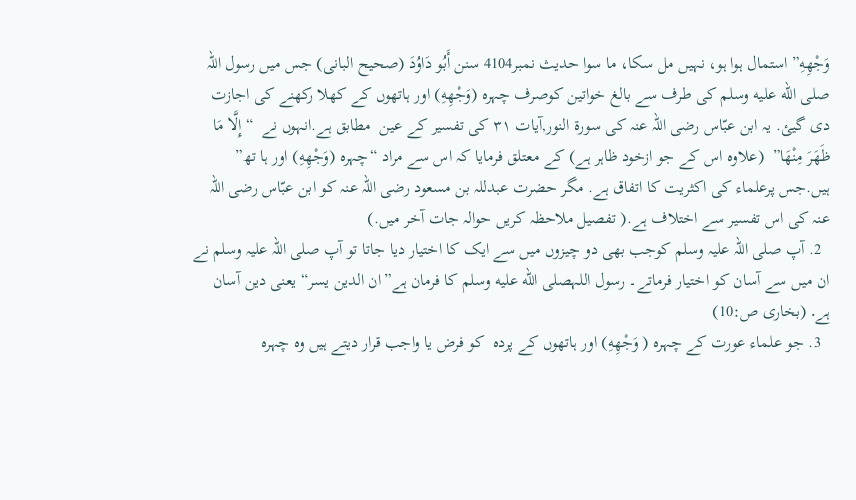وَجْهِهِ” استمال ہوا ہو، نہیں مل سکا، ما سوا حدیث نمبر4104 سنن أَبُو دَاوُدَ (صحیح البانی) جس میں رسول اللہ صلى الله عليه وسلم کی طرف سے بالغ خواتین کوصرف چہرہ (وَجْهِهِ) اور ہاتھوں کے کھلا رکھنے کی اجازت دی گیئ. یہ ابن عبّاس رضی اللہ عنہ کی سورة النور,آیات ٣١ کی تفسیر کے عین  مطابق ہے.انہوں نے  “إِلَّا مَا ظَهَرَ مِنْهَا”  (علاوہ اس کے جو ازخود ظاہر ہے) کے معتلق فرمایا کہ اس سے مراد “چہرہ (وَجْهِهِ) اور ہا تھ” ہیں.جس پرعلماء کی اکثریت کا اتفاق ہے. مگر حضرت عبدللہ بن مسعود رضی اللہ عنہ کو ابن عبّاس رضی اللہ عنہ کی اس تفسیر سے اختلاف ہے.( تفصیل ملاحظہ کریں حوالہ جات آخر میں.)
  2. آپ صلی اللہ علیہ وسلم کوجب بھی دو چیزوں میں سے ایک کا اختیار دیا جاتا تو آپ صلی اللہ علیہ وسلم نے ان میں سے آسان کو اختیار فرماتے۔ رسول اللہصلى الله عليه وسلم کا فرمان ہے”ان الدین یسر“ یعنی دین آسان ہے․ (بخاری ص:10)
  3. جو علماء عورت کے چہرہ ( وَجْهِهِ) اور ہاتھوں کے پردہ  کو فرض یا واجب قرار دیتے ہیں وہ چہرہ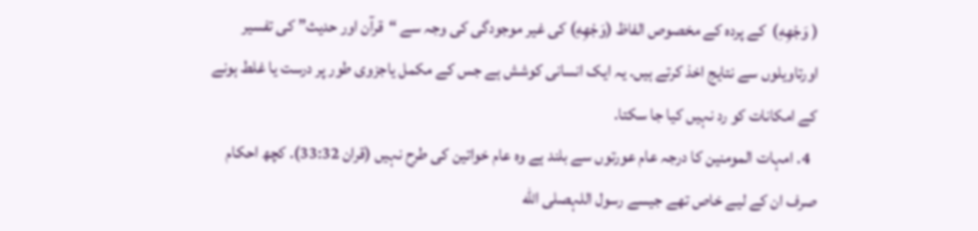( وَجْهِهِ)  کے پردہ کے مخصوص الفاظ (وَجْهِهِ) کی غیر موجودگی کی وجہ سے “قرآن اور حدیث” کی تفسیر اورتاویلوں سے نتایج اخذ کرتے ہیں. یہ ایک انسانی کوشش ہے جس کے مکمل یاجزوی طور پر درست یا غلط ہونے کے امکانات کو رد نہیں کیا جا سکتا.
  4. امہات المومنین کا درجہ عام عورتوں سے بلند ہے وہ عام خواتین کی طرح نہیں (قران 33:32). کچھ احکام صرف ان کے لیے خاص تھے جیسے رسول اللہصلى الله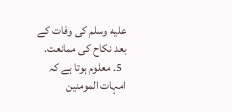عليه وسلم کی وفات کے بعد نکاح کی ممانعت.
  5. معلوم ہوتا ہے کہ امہات المومنین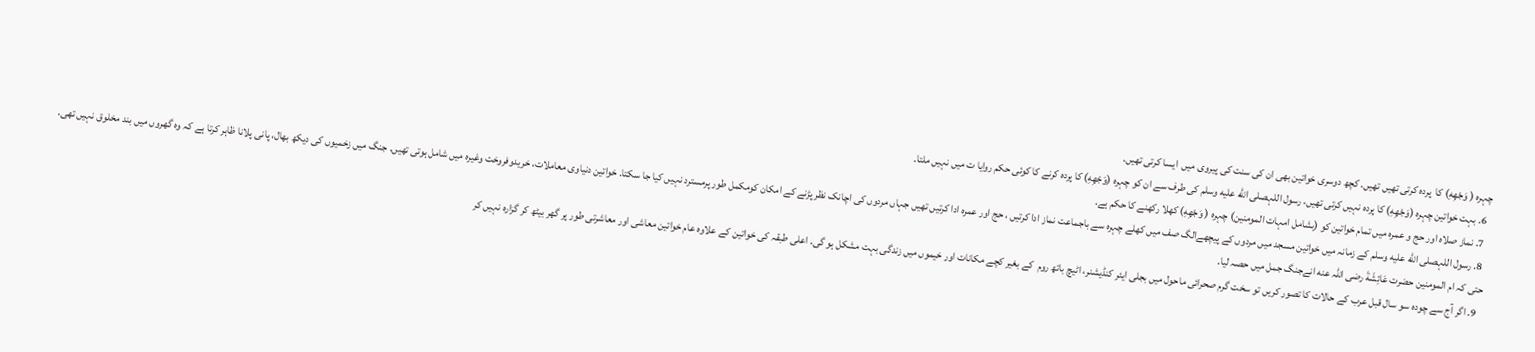چہرہ ( وَجْهِهِ) کا  پردہ کرتی تھیں تھیں. کچھ دوسری خواتین بھی ان کی سنت کی پیروی میں  ایسا کرتی تھیں.
  6. بہت خواتین چہرہ (وَجْهِهِ) کا پردہ نہیں کرتی تھیں، رسول اللہصلى الله عليه وسلم کی طرف سے ان کو چہرہ (وَجْهِهِ) کا پردہ کرنے کا کوئی حکم روایا ت میں نہیں ملتا.
  7. نماز صلاہ اور حج و عمرہ میں تمام خواتین کو (بشامل امہات المومنین) چہرہ ( وَجْهِهِ) کھلا رکھنے کا حکم ہے.
  8. رسول اللہصلى الله عليه وسلم کے زمانہ میں خواتین مسجد میں مردوں کے پیچھےالگ صف میں کھلے چہرہ سے باجماعت نماز ادا کرتیں ، حج اور عمرہ ادا کرتیں تھیں جہاں مردوں کی اچانک نظر پڑنے کے امکان کومکمل طور پرمسترد نہیں کیا جا سکتا. خواتین دنیاوی معاملات، خریدوفروخت وغیرہ میں شامل ہوتی تھیں. جنگ میں زخمیوں کی دیکھ بھال، پانی پلانا ظاہر کرتا ہے کہ وہ گھروں میں بند مخلوق نہیں تھی.  حتی کہ ام المومنین حضرت عَائِشَةَ رضی اللہ عنه انےجنگ جمل میں حصہ لیا.
  9. اگر آج سے چودہ سو سال قبل عرب کے حالات کا تصور کریں تو سخت گرم صحرائی ماحول میں بجلی ایئر کنڈیشنر، اٹیچ باتھ روم  کے بغیر کچے مکانات اور خیموں میں زندگی بہت مشکل ہو گی. اعلی طبقہ کی خواتین کے علاوہ عام خواتین معاشی اور معاشرتی طور پر گھر بیٹھ کر گزارہ نہیں کر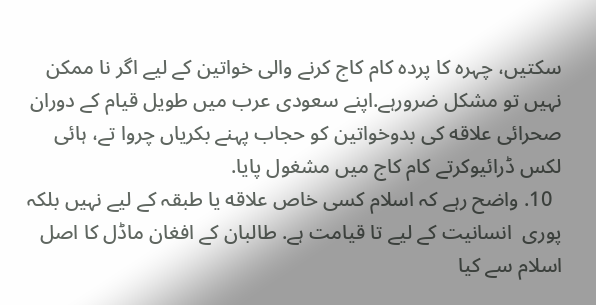سکتیں، چہرہ کا پردہ کام کاج کرنے والی خواتین کے لیے اگر نا ممکن نہیں تو مشکل ضرورہے.اپنے سعودی عرب میں طویل قیام کے دوران صحرائی علاقه کی بدوخواتین کو حجاب پہنے بکریاں چروا تے، ہائی لکس ڈرائیوکرتے کام کاج میں مشغول پایا.
  10. واضح رہے کہ اسلام کسی خاص علاقه یا طبقہ کے لیے نہیں بلکہ پوری  انسانیت کے لیے تا قیامت ہے. طالبان کے افغان ماڈل کا اصل اسلام سے کیا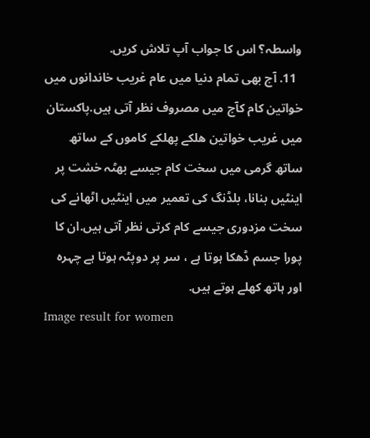واسطہ؟ اس کا جواب آپ تلاش کریں.
  11. آج بھی تمام دنیا میں عام غریب خاندانوں میں خواتین کام کآج میں مصروف نظر آتی ہیں.پاکستان میں غریب خواتین ھلکے پھلکے کاموں کے ساتھ ساتھ گرمی میں سخت کام جیسے بھٹہ خشت پر اینٹیں بنانا، بلڈنگ کی تعمیر میں اینٹیں اٹھانے کی سخت مزدوری جیسے کام کرتی نظر آتی ہیں.ان کا پورا جسم ڈھکا ہوتا ہے ، سر پر دوپٹہ ہوتا ہے چہرہ اور ہاتھ کھلے ہوتے ہیں.
Image result for women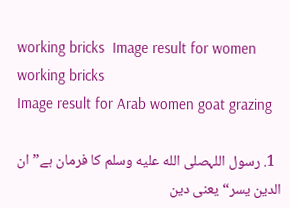working bricks  Image result for women working bricks
Image result for Arab women goat grazing

  1. رسول اللہصلى الله عليه وسلم کا فرمان ہے”ان الدین یسر“ یعنی دین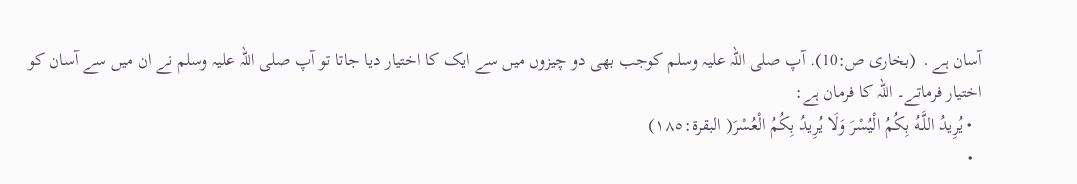آسان ہے․ (بخاری ص:10). آپ صلی اللہ علیہ وسلم کوجب بھی دو چیزوں میں سے ایک کا اختیار دیا جاتا تو آپ صلی اللہ علیہ وسلم نے ان میں سے آسان کو اختیار فرماتے۔ اللہ کا فرمان ہے:
  • يُرِيدُ اللَّـهُ بِكُمُ الْيُسْرَ وَلَا يُرِيدُ بِكُمُ الْعُسْرَ( البقرة:١٨٥)
  •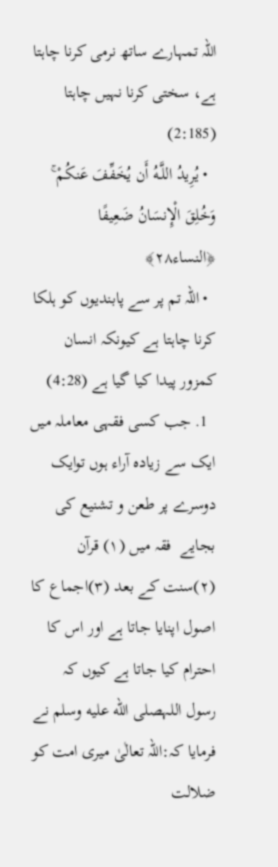اللہ تمہارے ساتھ نرمی کرنا چاہتا ہے، سختی کرنا نہیں چاہتا (2:185)
  • يُرِيدُ اللَّـهُ أَن يُخَفِّفَ عَنكُمْ ۚ وَخُلِقَ الْإِنسَانُ ضَعِيفًا ﴿النساء٢٨﴾
  • اللہ تم پر سے پابندیوں کو ہلکا کرنا چاہتا ہے کیونکہ انسان کمزور پیدا کیا گیا ہے (4:28)
  1. جب کسی فقہی معاملہ میں ایک سے زیادہ آراء ہوں توایک دوسرے پر طعن و تشنیع کی بجایے  فقہ میں (١) قرآن (٢)سنت کے بعد (٣)اجماع کا اصول اپنایا جاتا ہے اور اس کا احترام کیا جاتا ہے کیوں کہ  رسول اللہصلى الله عليه وسلم نے فرمایا کہ:اللہ تعالٰیٰ میری امت کو ضلالت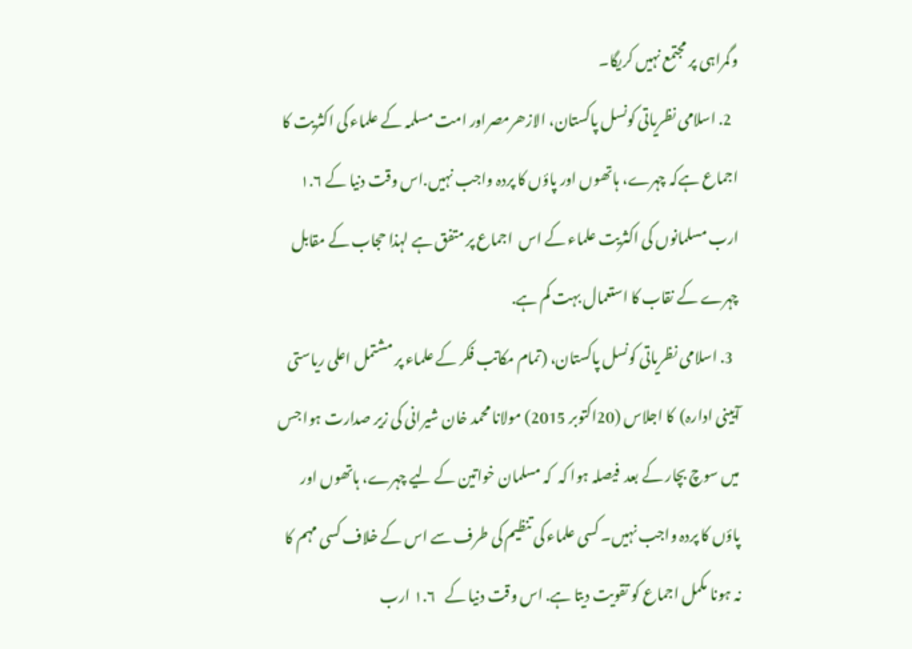وگمراہی پر مجتمع نہیں کریگا۔
  2. اسلامی نظریاتی کونسل پاکستان، الازھرمصراور امت مسلمہ کے علماء کی اکثریت کا اجماع ہےکہ چہرے، ہاتھوں اور پاؤں کا پردہ واجب نہیں.اس وقت دنیا کے ١.٦ ارب مسلمانوں کی اکثریت علماء کے اس  اجماع پر متفق ہے لہذا حجاب کے مقابل چہرے کے نقاب کا استعمال بہت کم ہے.
  3. اسلامی نظریاتی کونسل پاکستان، (تمام مکاتب فکر کے علماء پر مشتمل اعلی ریاستی آیینی ادارہ)  کا اجلاس (20اکتوبر 2015) مولانا محمد خان شیرانی کی زیر صدارت ہوا جس میں سوچ بچار کے بعد  فیصلہ ہوا کہ  کہ مسلمان خواتین کے لیے چہرے، ہاتھوں اور پاؤں کا پردہ واجب نہیں۔ کسی علماء کی تنظیم کی طرف سے اس کے خلاف کسی مہم کا نہ ہونا مکمل اجماع کو تقویت دیتا ہے. اس وقت دنیا کے   ١.٦ ارب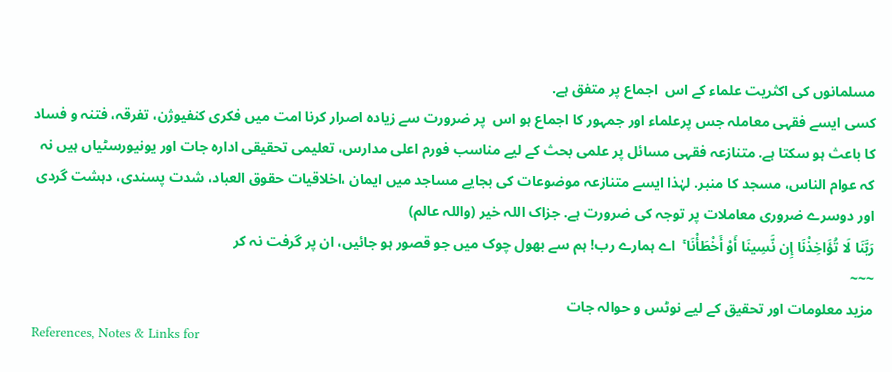مسلمانوں کی اکثریت علماء کے اس  اجماع پر متفق ہے.
کسی ایسے فقہی معاملہ جس پرعلماء اور جمہور کا اجماع ہو اس  پر ضرورت سے زیادہ اصرار کرنا امت میں فکری کنفیوژن، تفرقہ، فتنہ و فساد کا باعث ہو سکتا ہے. متنازعہ فقہی مسائل پر علمی بحث کے لیے مناسب فورم اعلی مدارس، تعلیمی تحقیقی ادارہ جات اور یونیورسٹیاں ہیں نہ کہ عوام الناس، مسجد کا منبر. لہٰذا ایسے متنازعہ موضوعات کی بجایے مساجد میں ایمان ،اخلاقیات حقوق العباد، شدت پسندی، دہشت گردی اور دوسرے ضروری معاملات پر توجہ کی ضرورت ہے. جزاک اللہ خیر (واللہ عالم)
رَبَّنَا لَا تُؤَاخِذْنَا إِن نَّسِينَا أَوْ أَخْطَأْنَا ۚ  اے ہمارے رب! ہم سے بھول چوک میں جو قصور ہو جائیں، ان پر گرفت نہ کر
~~~
مزید معلومات اور تحقیق کے لیے نوٹس و حوالہ جات
References, Notes & Links for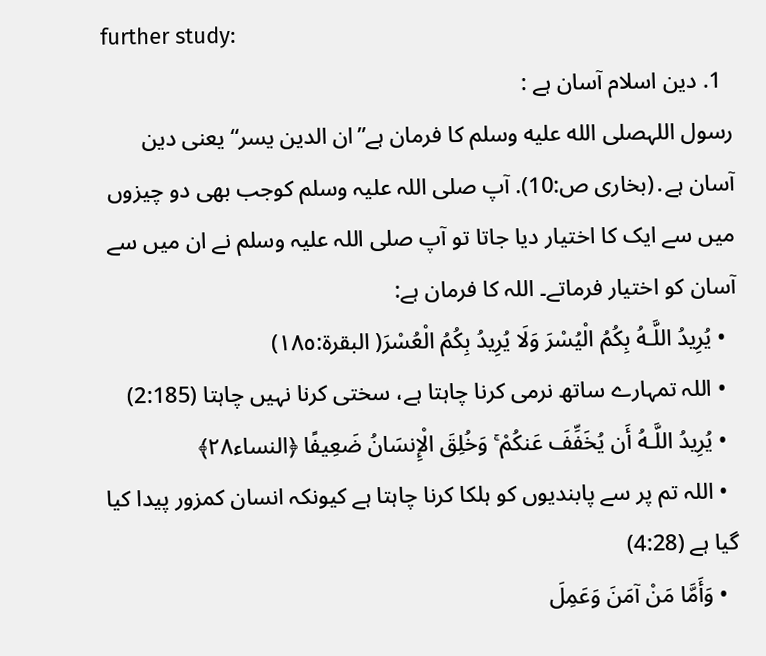further study:
  1. دین اسلام آسان ہے :
رسول اللہصلى الله عليه وسلم کا فرمان ہے”ان الدین یسر“ یعنی دین آسان ہے․(بخاری ص:10). آپ صلی اللہ علیہ وسلم کوجب بھی دو چیزوں میں سے ایک کا اختیار دیا جاتا تو آپ صلی اللہ علیہ وسلم نے ان میں سے آسان کو اختیار فرماتے۔ اللہ کا فرمان ہے:
  • يُرِيدُ اللَّـهُ بِكُمُ الْيُسْرَ وَلَا يُرِيدُ بِكُمُ الْعُسْرَ( البقرة:١٨٥)
  • اللہ تمہارے ساتھ نرمی کرنا چاہتا ہے، سختی کرنا نہیں چاہتا (2:185)
  • يُرِيدُ اللَّـهُ أَن يُخَفِّفَ عَنكُمْ ۚ وَخُلِقَ الْإِنسَانُ ضَعِيفًا ﴿النساء٢٨﴾
  • اللہ تم پر سے پابندیوں کو ہلکا کرنا چاہتا ہے کیونکہ انسان کمزور پیدا کیا گیا ہے (4:28)
  • وَأَمَّا مَنْ آمَنَ وَعَمِلَ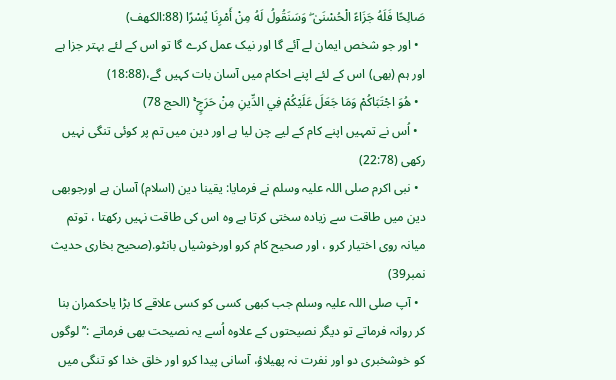صَالِحًا فَلَهُ جَزَاءً الْحُسْنَىٰ ۖ وَسَنَقُولُ لَهُ مِنْ أَمْرِنَا يُسْرًا (88:الكهف)
  • اور جو شخص ایمان لے آئے گا اور نیک عمل کرے گا تو اس کے لئے بہتر جزا ہے اور ہم (بھی) اس کے لئے اپنے احکام میں آسان بات کہیں گے،(18:88)
  • هُوَ اجْتَبَاكُمْ وَمَا جَعَلَ عَلَيْكُمْ فِي الدِّينِ مِنْ حَرَجٍ ۚ (الحج 78)
  • اُس نے تمہیں اپنے کام کے لیے چن لیا ہے اور دین میں تم پر کوئی تنگی نہیں رکھی (22:78)
  • نبی اکرم صلی اللہ علیہ وسلم نے فرمایا: یقینا دین (اسلام) آسان ہے اورجوبھی دین میں طاقت سے زيادہ سختی کرتا ہے وہ اس کی طاقت نہیں رکھتا ، توتم میانہ روی اختیار کرو ، اور صحیح کام کرو اورخوشياں بانٹو.(صحیح بخاری حدیث نمبر39)
  • آپ صلی اللہ علیہ وسلم جب کبھی کسی کو کسی علاقے کا بڑا یاحکمران بنا کر روانہ فرماتے تو دیگر نصیحتوں کے علاوہ اُسے یہ نصیحت بھی فرماتے :’’لوگوں کو خوشخبری دو اور نفرت نہ پھیلاؤ، آسانی پیدا کرو اور خلق خدا کو تنگی میں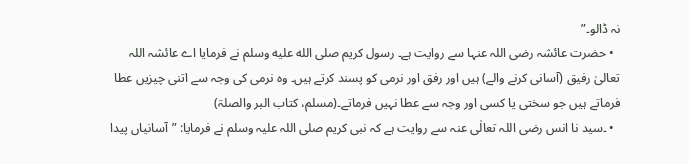نہ ڈالو۔”
  • حضرت عائشہ رضی اللہ عنہا سے روایت ہے۔ رسول کریم صلى الله عليه وسلم نے فرمایا اے عائشہ اللہ تعالیٰ رفیق (آسانی کرنے والے) ہیں اور رفق اور نرمی کو پسند کرتے ہیں۔ وہ نرمی کی وجہ سے اتنی چیزیں عطا فرماتے ہیں جو سختی یا کسی اور وجہ سے عطا نہیں فرماتے۔(مسلم، کتاب البر والصلۃ)
  • ۔سید نا انس رضی اللہ تعالٰی عنہ سے روایت ہے کہ نبی کریم صلی اللہ علیہ وسلم نے فرمایا: ”آسانیاں پیدا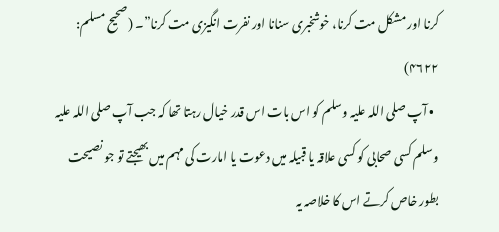کرنا اور مشکل مت کرنا، خوشخبری سنانا اور نفرت انگیزی مت کرنا”۔ (صحیح مسلم: ۴۶۲۲)
  • آپ صلی اللہ علیہ وسلم کو اس بات اس قدر خیال رہتا تھا کہ جب آپ صلی اللہ علیہ وسلم کسی صحابی کو کسی علاقہ یا قبیلہ میں دعوت یا امارت کی مہم میں بھیجتے تو جو نصیحت بطور خاص کرتے اس کا خلاصہ یہ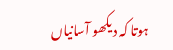ہوتا کہ دیکھو آسانیاں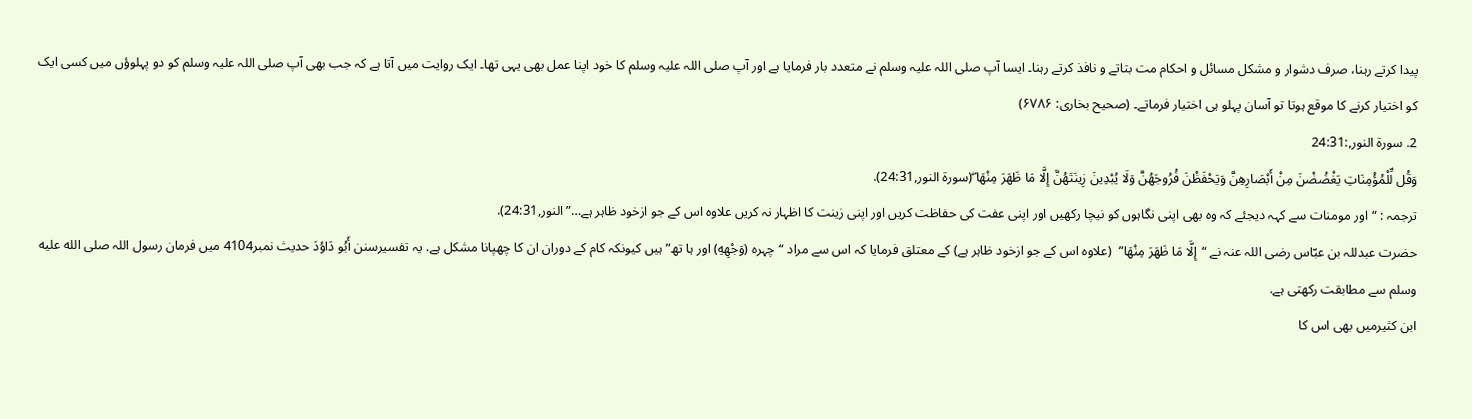پیدا کرتے رہنا، صرف دشوار و مشکل مسائل و احکام مت بتاتے و نافذ کرتے رہنا۔ ایسا آپ صلی اللہ علیہ وسلم نے متعدد بار فرمایا ہے اور آپ صلی اللہ علیہ وسلم کا خود اپنا عمل بھی یہی تھا۔ ایک روایت میں آتا ہے کہ جب بھی آپ صلی اللہ علیہ وسلم کو دو پہلوؤں میں کسی ایک کو اختیار کرنے کا موقع ہوتا تو آسان پہلو ہی اختیار فرماتے۔ (صحیح بخاری: ۶۷۸۶)
2. سورة النور,:24:31
وَقُل لِّلْمُؤْمِنَاتِ يَغْضُضْنَ مِنْ أَبْصَارِهِنَّ وَيَحْفَظْنَ فُرُوجَهُنَّ وَلَا يُبْدِينَ زِينَتَهُنَّ إِلَّا مَا ظَهَرَ مِنْهَا ۖ(سورة النور,24:31).
ترجمہ : “اور مومنات سے کہہ دیجئے کہ وہ بھی اپنی نگاہوں کو نیچا رکھیں اور اپنی عفت کی حفاظت کریں اور اپنی زینت کا اظہار نہ کریں علاوہ اس کے جو ازخود ظاہر ہے…” النور,24:31).
حضرت عبدللہ بن عبّاس رضی اللہ عنہ نے “إِلَّا مَا ظَهَرَ مِنْهَا”  (علاوہ اس کے جو ازخود ظاہر ہے) کے معتلق فرمایا کہ اس سے مراد “چہرہ (وَجْهِهِ) اور ہا تھ” ہیں کیونکہ کام کے دوران ان کا چھپانا مشکل ہے. یہ تفسیرسنن أَبُو دَاوُدَ حدیث نمبر4104 میں فرمان رسول اللہ صلى الله عليه وسلم سے مطابقت رکھتی ہے.
ابن کثیرمیں بھی اس کا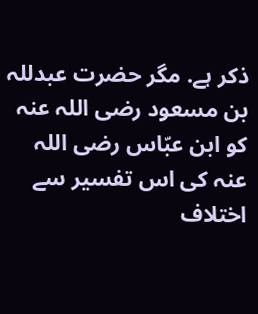ذکر ہے. مگر حضرت عبدللہ بن مسعود رضی اللہ عنہ کو ابن عبّاس رضی اللہ عنہ کی اس تفسیر سے اختلاف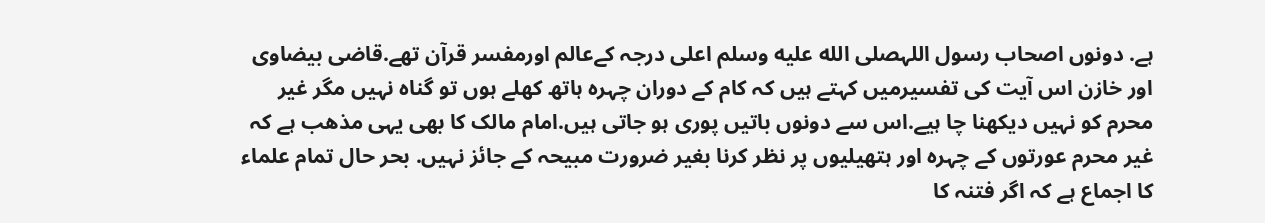ہے. دونوں اصحاب رسول اللہصلى الله عليه وسلم اعلی درجہ کےعالم اورمفسر قرآن تھے.قاضی بیضاوی اور خازن اس آیت کی تفسیرمیں کہتے ہیں کہ کام کے دوران چہرہ ہاتھ کھلے ہوں تو گناہ نہیں مگر غیر محرم کو نہیں دیکھنا چا ہیے.اس سے دونوں باتیں پوری ہو جاتی ہیں.امام مالک کا بھی یہی مذھب ہے کہ غیر محرم عورتوں کے چہرہ اور ہتھیلیوں پر نظر کرنا بغیر ضرورت مبیحہ کے جائز نہیں. بحر حال تمام علماء کا اجماع ہے کہ اگر فتنہ کا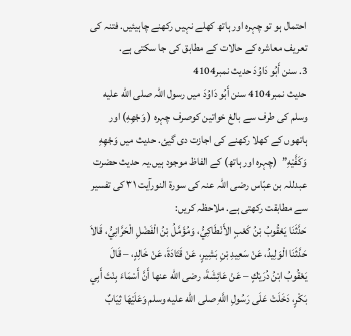احتمال ہو تو چہرہ اور ہاتھ کھلے نہیں رکھنے چاہیئیں. فتنہ کی تعریف معاشرہ کے حالات کے مطابق کی جا سکتی ہے.
3. سنن أَبُو دَاوُدَ حدیث نمبر4104
حدیث نمبر4104 سنن أَبُو دَاوُدَ میں رسول اللہ صلى الله عليه وسلم کی طرف سے بالغ خواتین کوصرف چہرہ ( وَجْهِهِ) اور ہاتھوں کے کھلا رکھنے کی اجازت دی گیئ. حدیث میں وَجْهِهِ وَكَفَّيْهِ”  (چہرہ اور ہاتھ) کے الفاظ موجود ہیں.یہ حدیث حضرت عبدللہ بن عبّاس رضی اللہ عنہ کی سورة النورآیت ٣١ کی تفسیر  سے مطابقت رکھتی ہے. ملاحظہ کریں:
حَدَّثَنَا يَعْقُوبُ بْنُ كَعْبٍ الأَنْطَاكِيُّ، وَمُؤَمَّلُ بْنُ الْفَضْلِ الْحَرَّانِيُّ، قَالاَ حَدَّثَنَا الْوَلِيدُ، عَنْ سَعِيدِ بْنِ بَشِيرٍ، عَنْ قَتَادَةَ، عَنْ خَالِدٍ، – قَالَ يَعْقُوبُ ابْنُ دُرَيْكٍ – عَنْ عَائِشَةَ، رضى الله عنها أَنَّ أَسْمَاءَ بِنْتَ أَبِي بَكْرٍ، دَخَلَتْ عَلَى رَسُولِ اللَّهِ صلى الله عليه وسلم وَعَلَيْهَا ثِيَابٌ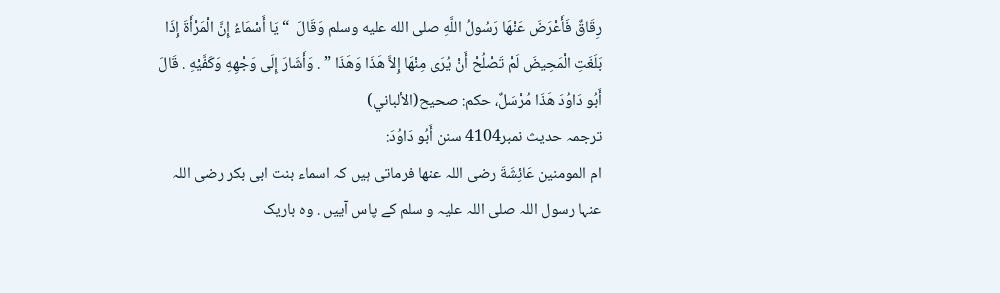رِقَاقٌ فَأَعْرَضَ عَنْهَا رَسُولُ اللَّهِ صلى الله عليه وسلم وَقَالَ  “ يَا أَسْمَاءُ إِنَّ الْمَرْأَةَ إِذَا بَلَغَتِ الْمَحِيضَ لَمْ تَصْلُحْ أَنْ يُرَى مِنْهَا إِلاَّ هَذَا وَهَذَا ” . وَأَشَارَ إِلَى وَجْهِهِ وَكَفَّيْهِ . قَالَ أَبُو دَاوُدَ هَذَا مُرْسَلٌ، حكم: صحيح(الألباني)
ترجمہ حدیث نمبر4104 سنن أَبُو دَاوُدَ:
ام المومنین عَائِشَةَ رضی اللہ عنها فرماتی ہیں کہ اسماء بنت ابی بکر رضی اللہ عنہا رسول اللہ صلی اللہ علیہ و سلم کے پاس آییں . وہ باریک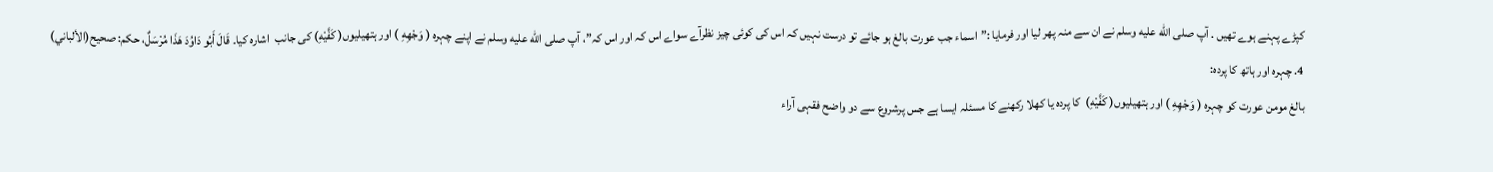کپڑے پہنے ہوے تھیں . آپ صلى الله عليه وسلم نے ان سے منہ پھر لیا اور فرمایا :”اسماء جب عورت بالغ ہو جائے تو درست نہیں کہ اس کی کوئی چیز نظرآے سواے اس کہ اور اس کہ”، آپ صلى الله عليه وسلم نے اپنے چہرہ ( وَجْهِهِ ) اور ہتھیلیوں( كَفَّيْهِ) کی جانب  اشارہ کیا۔ قَالَ أَبُو دَاوُدَ هَذَا مُرْسَلٌ، حكم: صحيح(الألباني)
4. چہرہ اور ہاتھ کا پردہ:
بالغ مومن عورت کو چہرہ ( وَجْهِهِ ) اور ہتھیلیوں( كَفَّيْهِ)  کا پردہ یا کھلا رکھنے کا مسئلہ ایسا ہے جس پرشروع سے دو واضح فقہی آراء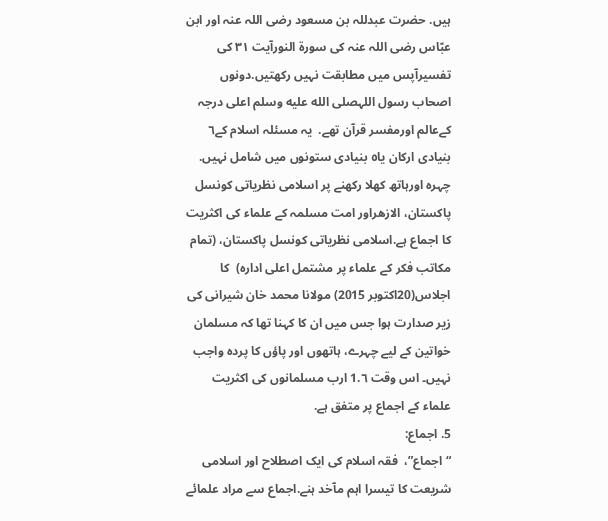ہیں. حضرت عبدللہ بن مسعود رضی اللہ عنہ اور ابن عبّاس رضی اللہ عنہ کی سورة النورآیت ٣١ کی تفسیرآپس میں مطابقت نہیں رکھتیں.دونوں اصحاب رسول اللہصلى الله عليه وسلم اعلی درجہ کےعالم اورمفسر قرآن تھے.  یہ مسئلہ اسلام کے٦ بنیادی ارکان یا٥ بنیادی ستونوں میں شامل نہیں. چہرہ اورہاتھ کھلا رکھنے پر اسلامی نظریاتی کونسل پاکستان، الازھراور امت مسلمہ کے علماء کی اکثریت کا اجماع ہے.اسلامی نظریاتی کونسل پاکستان، (تمام مکاتب فکر کے علماء پر مشتمل اعلی ادارہ)  کا اجلاس(20اکتوبر 2015) مولانا محمد خان شیرانی کی زیر صدارت ہوا جس میں ان کا کہنا تھا کہ مسلمان خواتین کے لیے چہرے، ہاتھوں اور پاؤں کا پردہ واجب نہیں۔ اس وقت 1.٦ ارب مسلمانوں کی اکثریت علماء کے اجماع پر متفق ہے.
5. اجماع:
“اجماع”،  فقہ اسلام کی ایک اصطلاح اور اسلامی شریعت کا تیسرا اہم مآخد ہنے.اجماع سے مراد علمائے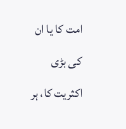امت کا یا ان کی بڑی اکثریت کا، ہر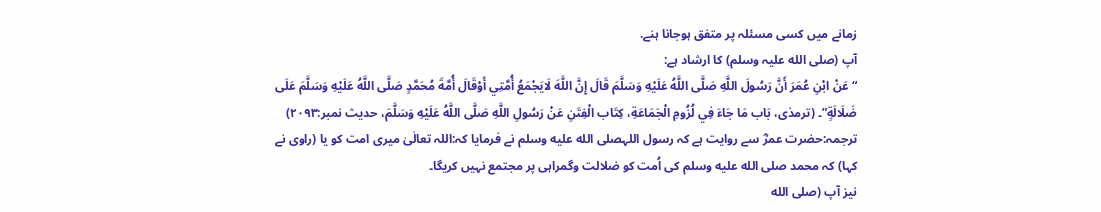زمانے میں کسی مسئلہ پر متفق ہوجانا ہنے.
آپ (صلى الله عليہ وسلم) کا ارشاد ہے:
“عَنْ ابْنِ عُمَرَ أَنَّ رَسُولَ اللَّهِ صَلَّى اللَّهُ عَلَيْهِ وَسَلَّمَ قَالَ إِنَّ اللَّهَ لَايَجْمَعُ أُمَّتِي أَوْقَالَ أُمَّةَ مُحَمَّدٍ صَلَّى اللَّهُ عَلَيْهِ وَسَلَّمَ عَلَى ضَلَالَةٍ”۔ (ترمذی، بَاب مَا جَاءَ فِي لُزُومِ الْجَمَاعَةِ، كِتَاب الْفِتَنِ عَنْ رَسُولِ اللَّهِ صَلَّى اللَّهُ عَلَيْهِ وَسَلَّمَ، حدیث نمبر:۲۰۹۳)
ترجمہ:حضرت عمرؓ سے روایت ہے کہ رسول اللہصلى الله عليه وسلم نے فرمایا کہ:اللہ تعالٰیٰ میری امت کو یا (راوی نے کہا) کہ محمد صلى الله عليه وسلم کی اُمت کو ضلالت وگمراہی پر مجتمع نہیں کریگا۔
نیز آپ (صلى الله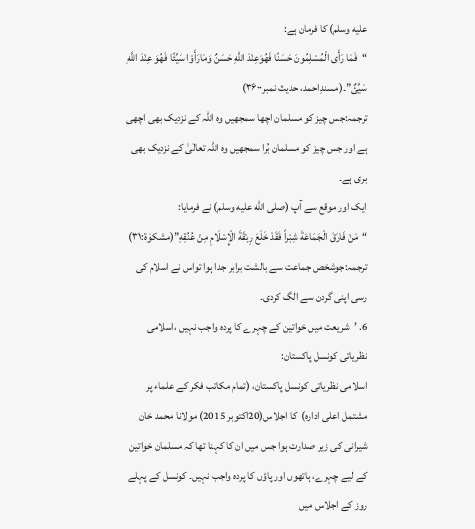عليه وسلم) کا فرمان ہے:
“فَمَا رَأَى الْمُسْلِمُونَ حَسَنًا فَهُوَعِنْدَ اللَّهِ حَسَنٌ وَمَارَأَوْا سَيِّئًا فَهُوَ عِنْدَ اللَّهِ سَيِّئٌ”۔(مسندِاحمد، حدیث نمبر۳۶۰۰)
ترجمہ:جس چیز کو مسلمان اچھا سمجھیں وہ اللہ کے نزدیک بھی اچھی ہے اور جس چیز کو مسلمان بُرا سمجھیں وہ اللہ تعالٰیٰ کے نزدیک بھی بری ہے۔
ایک اور موقع سے آپ (صلى الله عليه وسلم) نے فرمایا:
“مَنْ فَارَقَ الْجَمَاعَةَ شِبْراً فَقَدْ خَلَعَ رِبْقَةَ الْإِسْلَامِ مِنْ عُنُقِهِ”(مشکوٰۃ:۳۱)
ترجمہ:جوشخص جماعت سے بالشت برابر جدا ہوا تواس نے اسلام کی رسی اپنی گردن سے الگ کردی۔
6. ’شریعت میں خواتین کے چہرے کا پردہ واجب نہیں ،اسلامی نظریاتی کونسل پاکستان:
اسلامی نظریاتی کونسل پاکستان، (تمام مکاتب فکر کے علماء پر مشتمل اعلی ادارہ)  کا اجلاس(20اکتوبر 2015) مولانا محمد خان شیرانی کی زیر صدارت ہوا جس میں ان کا کہنا تھا کہ مسلمان خواتین کے لیے چہرے، ہاتھوں اور پاؤں کا پردہ واجب نہیں۔ کونسل کے پہلے روز کے اجلاس میں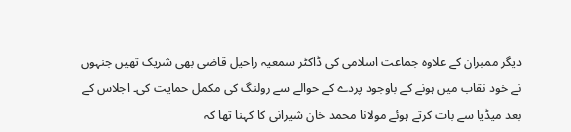دیگر ممبران کے علاوہ جماعت اسلامی کی ڈاکٹر سمعیہ راحیل قاضی بھی شریک تھیں جنہوں نے خود نقاب میں ہونے کے باوجود پردے کے حوالے سے رولنگ کی مکمل حمایت کی۔ اجلاس کے بعد میڈیا سے بات کرتے ہوئے مولانا محمد خان شیرانی کا کہنا تھا کہ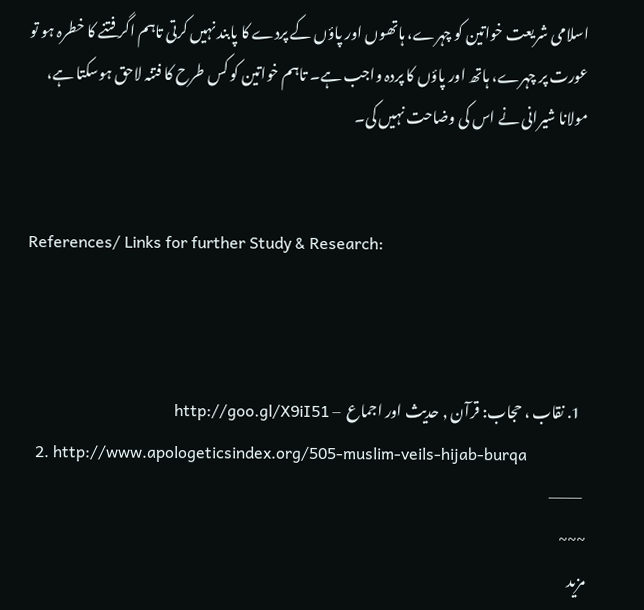اسلامی شریعت خواتین کو چہرے، ہاتھوں اور پاؤں کے پردے کا پابند نہیں کرتی تاہم اگر فتنے کا خطرہ ہو تو عورت پر چہرے، ہاتھ اور پاؤں کا پردہ واجب ہے۔ تاہم خواتین کو کس طرح کا فتنہ لاحق ہوسکتا ہے، مولانا شیرانی نے اس کی وضاحت نہیں کی۔


References/ Links for further Study & Research:



  1. نقاب ، حجاب: قرآن , حدیث اور اجماع  – http://goo.gl/X9iI51
  2. http://www.apologeticsindex.org/505-muslim-veils-hijab-burqa
 ———
~~~
مزید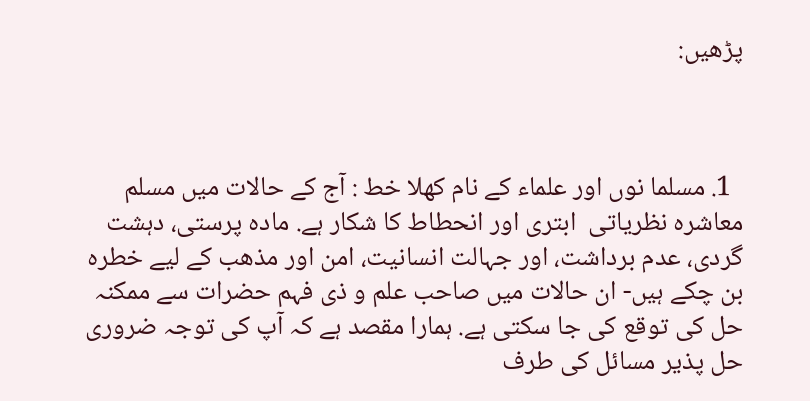پڑھیں:



  1. مسلما نوں اور علماء کے نام کھلا خط : آج کے حالات میں مسلم معاشرہ نظریاتی  ابتری اور انحطاط کا شکار ہے. مادہ پرستی، دہشت گردی، عدم برداشت، اور جہالت انسانیت، امن اور مذھب کے لیے خطرہ بن چکے ہیں- ان حالات میں صاحب علم و ذی فہم حضرات سے ممکنہ حل کی توقع کی جا سکتی ہے. ہمارا مقصد ہے کہ آپ کی توجہ ضروری حل پذیر مسائل کی طرف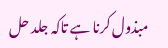مبذول کرنا ہے تاکہ جلد حل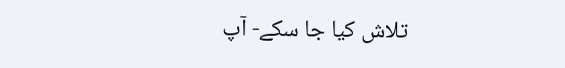تلاش کیا جا سکے- آپ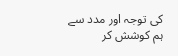کی توجہ اور مدد سے ہم کوشش کر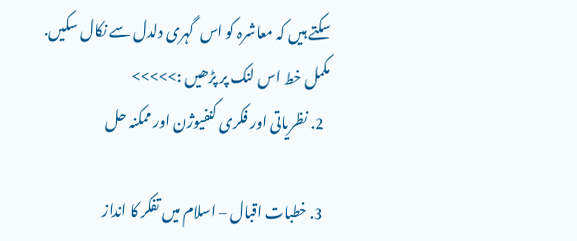سکتے ہیں کہ معاشرہ کو اس  گہری دلدل سے نکال سکیں. مکمل خط اس لنک پر پڑھیں :>>>>>
  2. نظریاتی اور فکری کنفیوژن اور ممکنہ حل

  3. خطبات اقبال – اسلام میں تفکر کا انداز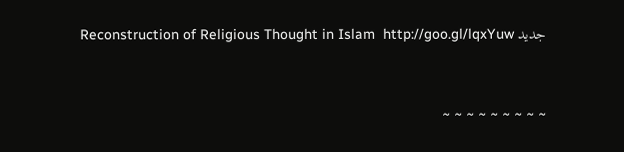جدید Reconstruction of Religious Thought in Islam  http://goo.gl/lqxYuw


~ ~ ~ ~ ~ ~ ~ ~ ~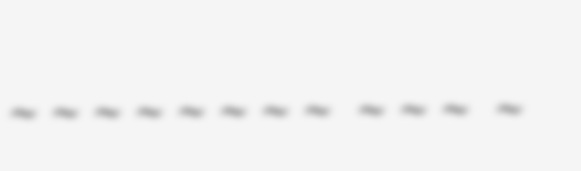~ ~ ~ ~ ~ ~ ~ ~  ~ ~ ~  ~